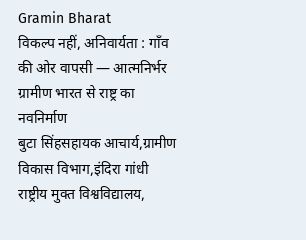Gramin Bharat
विकल्प नहीं, अनिवार्यता : गाँव की ओर वापसी — आत्मनिर्भर ग्रामीण भारत से राष्ट्र का नवनिर्माण
बुटा सिंहसहायक आचार्य,ग्रामीण विकास विभाग,इंदिरा गांधी राष्ट्रीय मुक्त विश्वविद्यालय,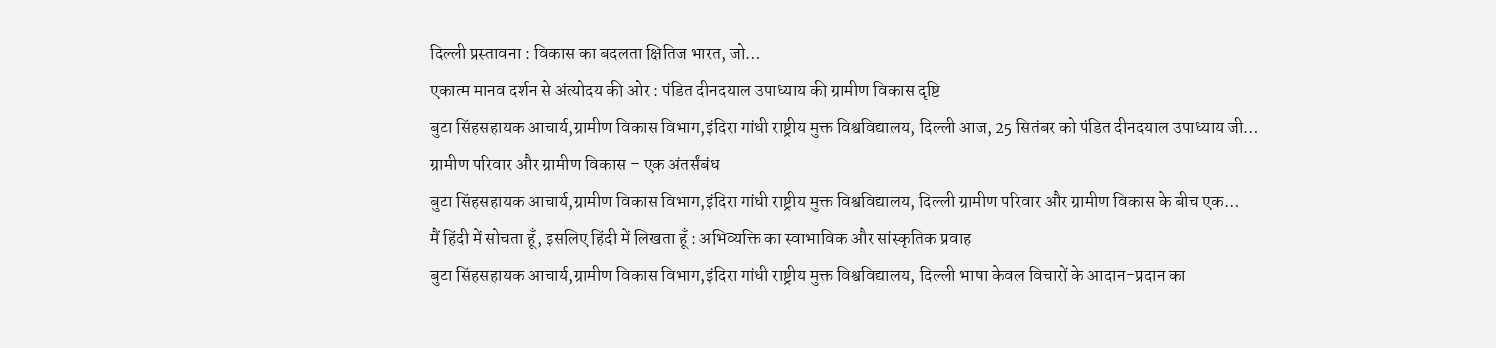दिल्ली प्रस्तावना : विकास का बदलता क्षितिज भारत, जो…
एकात्म मानव दर्शन से अंत्योदय की ओर : पंडित दीनदयाल उपाध्याय की ग्रामीण विकास दृष्टि
बुटा सिंहसहायक आचार्य,ग्रामीण विकास विभाग,इंदिरा गांधी राष्ट्रीय मुक्त विश्वविद्यालय, दिल्ली आज, 25 सितंबर को पंडित दीनदयाल उपाध्याय जी…
ग्रामीण परिवार और ग्रामीण विकास – एक अंतर्संबंध
बुटा सिंहसहायक आचार्य,ग्रामीण विकास विभाग,इंदिरा गांधी राष्ट्रीय मुक्त विश्वविद्यालय, दिल्ली ग्रामीण परिवार और ग्रामीण विकास के बीच एक…
मैं हिंदी में सोचता हूँ, इसलिए हिंदी में लिखता हूँ : अभिव्यक्ति का स्वाभाविक और सांस्कृतिक प्रवाह
बुटा सिंहसहायक आचार्य,ग्रामीण विकास विभाग,इंदिरा गांधी राष्ट्रीय मुक्त विश्वविद्यालय, दिल्ली भाषा केवल विचारों के आदान-प्रदान का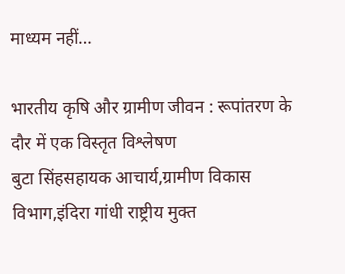माध्यम नहीं…

भारतीय कृषि और ग्रामीण जीवन : रूपांतरण के दौर में एक विस्तृत विश्लेषण
बुटा सिंहसहायक आचार्य,ग्रामीण विकास विभाग,इंदिरा गांधी राष्ट्रीय मुक्त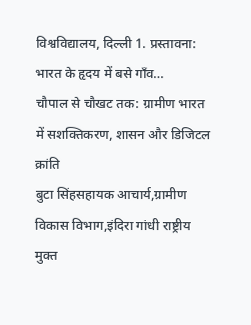विश्वविद्यालय, दिल्ली 1. प्रस्तावना: भारत के हृदय में बसे गाँव…
चौपाल से चौखट तक: ग्रामीण भारत में सशक्तिकरण, शासन और डिजिटल क्रांति
बुटा सिंहसहायक आचार्य,ग्रामीण विकास विभाग,इंदिरा गांधी राष्ट्रीय मुक्त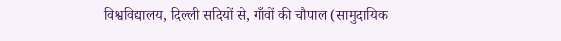विश्वविद्यालय, दिल्ली सदियों से, गाँवों की चौपाल (सामुदायिक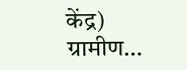केंद्र) ग्रामीण…